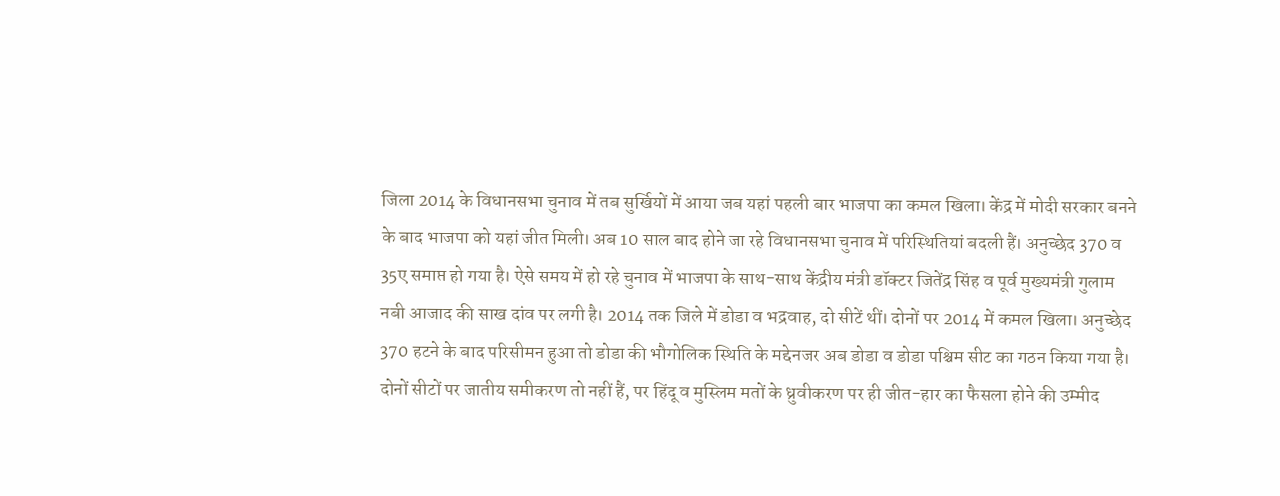जिला 2014 के विधानसभा चुनाव में तब सुर्खियों में आया जब यहां पहली बार भाजपा का कमल खिला। केंद्र में मोदी सरकार बनने के बाद भाजपा को यहां जीत मिली। अब 10 साल बाद होने जा रहे विधानसभा चुनाव में परिस्थितियां बदली हैं। अनुच्छेद 370 व 35ए समाप्त हो गया है। ऐसे समय में हो रहे चुनाव में भाजपा के साथ-साथ केंद्रीय मंत्री डॉक्टर जितेंद्र सिंह व पूर्व मुख्यमंत्री गुलाम नबी आजाद की साख दांव पर लगी है। 2014 तक जिले में डोडा व भद्रवाह, दो सीटें थीं। दोनों पर 2014 में कमल खिला। अनुच्छेद 370 हटने के बाद परिसीमन हुआ तो डोडा की भौगोलिक स्थिति के मद्देनजर अब डोडा व डोडा पश्चिम सीट का गठन किया गया है। दोनों सीटों पर जातीय समीकरण तो नहीं हैं, पर हिंदू व मुस्लिम मतों के ध्रुवीकरण पर ही जीत-हार का फैसला होने की उम्मीद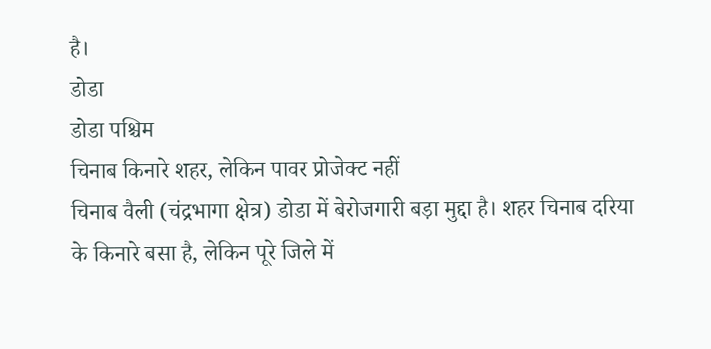है।
डोडा
डोडा पश्चिम
चिनाब किनारे शहर, लेकिन पावर प्रोजेक्ट नहीं
चिनाब वैली (चंद्रभागा क्षेत्र) डोडा में बेरोजगारी बड़ा मुद्दा है। शहर चिनाब दरिया के किनारे बसा है, लेकिन पूरे जिले में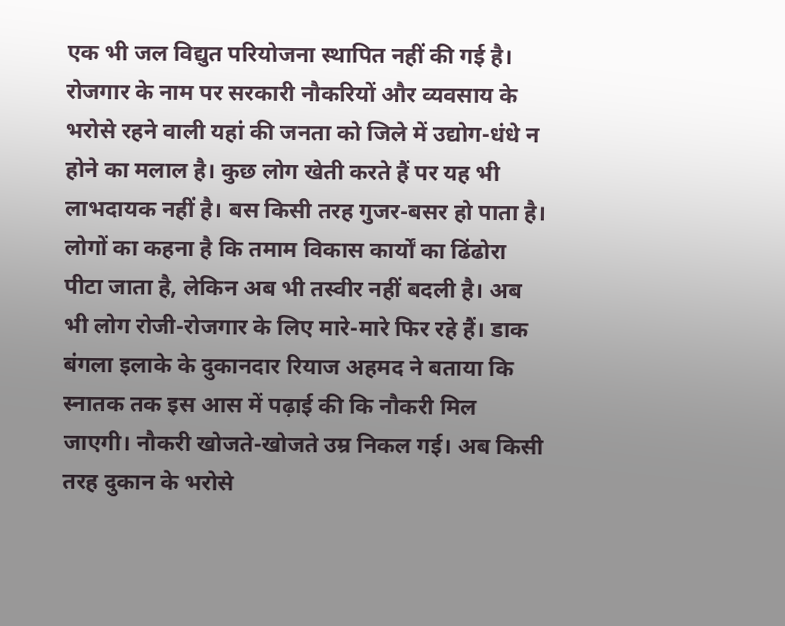एक भी जल विद्युत परियोजना स्थापित नहीं की गई है। रोजगार के नाम पर सरकारी नौकरियों और व्यवसाय के भरोसे रहने वाली यहां की जनता को जिले में उद्योग-धंधे न होने का मलाल है। कुछ लोग खेती करते हैं पर यह भी लाभदायक नहीं है। बस किसी तरह गुजर-बसर हो पाता है। लोगों का कहना है कि तमाम विकास कार्यों का ढिंढोरा पीटा जाता है, लेकिन अब भी तस्वीर नहीं बदली है। अब भी लोग रोजी-रोजगार के लिए मारे-मारे फिर रहे हैं। डाक बंगला इलाके के दुकानदार रियाज अहमद ने बताया कि स्नातक तक इस आस में पढ़ाई की कि नौकरी मिल जाएगी। नौकरी खोजते-खोजते उम्र निकल गई। अब किसी तरह दुकान के भरोसे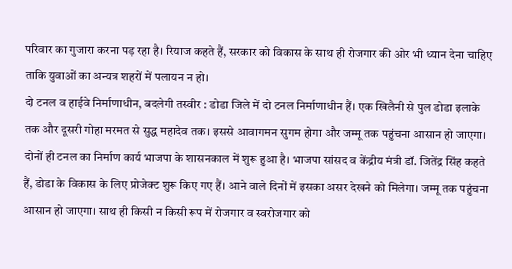परिवार का गुजारा करना पड़ रहा है। रियाज कहते हैं, सरकार को विकास के साथ ही रोजगार की ओर भी ध्यान देना चाहिए ताकि युवाओं का अन्यत्र शहरों में पलायन न हो।
दो टनल व हाईवे निर्माणाधीन, बदलेगी तस्वीर : डोडा जिले में दो टनल निर्माणाधीन हैं। एक खिलैनी से पुल डोडा इलाके तक और दूसरी गोहा मरमत से सुद्ध महादेव तक। इससे आवागमन सुगम होगा और जम्मू तक पहुंचना आसान हो जाएगा। दोनों ही टनल का निर्माण कार्य भाजपा के शासनकाल में शुरू हुआ है। भाजपा सांसद व केंद्रीय मंत्री डॉ. जितेंद्र सिंह कहते हैं, डोडा के विकास के लिए प्रोजेक्ट शुरू किए गए हैं। आने वाले दिनों में इसका असर देखने को मिलेगा। जम्मू तक पहुंचना आसान हो जाएगा। साथ ही किसी न किसी रूप में रोजगार व स्वरोजगार को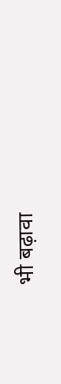भी बढ़ावा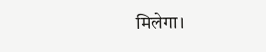मिलेगा।